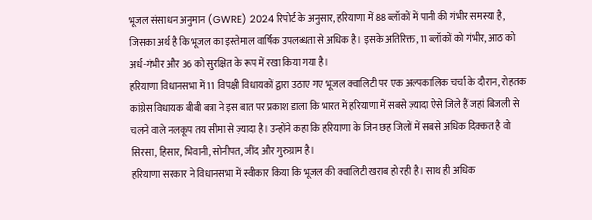भूजल संसाधन अनुमान (GWRE) 2024 रिपोर्ट के अनुसार, हरियाणा में 88 ब्लॉकों में पानी की गंभीर समस्या है, जिसका अर्थ है कि भूजल का इस्तेमाल वार्षिक उपलब्धता से अधिक है। इसके अतिरिक्त, 11 ब्लॉकों को गंभीर, आठ को अर्ध-गंभीर और 36 को सुरक्षित के रूप में रखा किया गया है।
हरियाणा विधानसभा में 11 विपक्षी विधायकों द्वारा उठाए गए भूजल क्वालिटी पर एक अल्पकालिक चर्चा के दौरान, रोहतक कांग्रेस विधायक बीबी बत्रा ने इस बात पर प्रकाश डाला कि भारत में हरियाणा में सबसे ज़्यादा ऐसे जिले हैं जहां बिजली से चलने वाले नलकूप तय सीमा से ज़्यादा है। उन्होंने कहा कि हरियाणा के जिन छह जिलों में सबसे अधिक दिक्कत है वो सिरसा, हिसार, भिवानी, सोनीपत, जींद और गुरुग्राम है।
हरियाणा सरकार ने विधानसभा में स्वीकार किया कि भूजल की क्वालिटी खराब हो रही है। साथ ही अधिक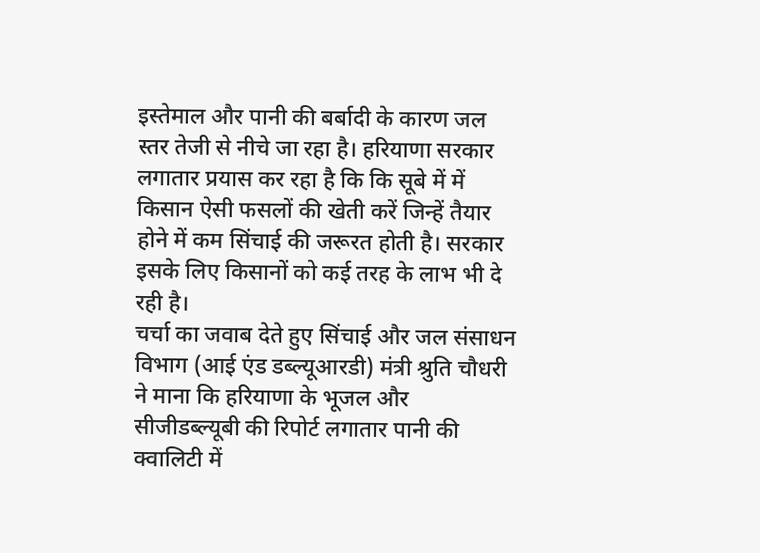इस्तेमाल और पानी की बर्बादी के कारण जल स्तर तेजी से नीचे जा रहा है। हरियाणा सरकार लगातार प्रयास कर रहा है कि कि सूबे में में किसान ऐसी फसलों की खेती करें जिन्हें तैयार होने में कम सिंचाई की जरूरत होती है। सरकार इसके लिए किसानों को कई तरह के लाभ भी दे रही है।
चर्चा का जवाब देते हुए सिंचाई और जल संसाधन विभाग (आई एंड डब्ल्यूआरडी) मंत्री श्रुति चौधरी ने माना कि हरियाणा के भूजल और सीजीडब्ल्यूबी की रिपोर्ट लगातार पानी की क्वालिटी में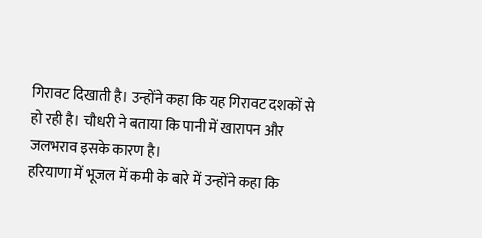गिरावट दिखाती है। उन्होंने कहा कि यह गिरावट दशकों से हो रही है। चौधरी ने बताया कि पानी में खारापन और जलभराव इसके कारण है।
हरियाणा में भूजल में कमी के बारे में उन्होंने कहा कि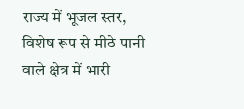राज्य में भूजल स्तर, विशेष रूप से मीठे पानी वाले क्षेत्र में भारी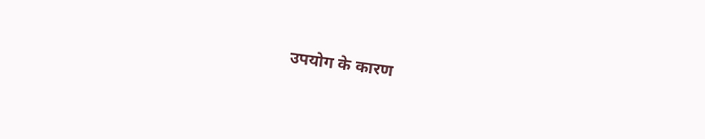उपयोग के कारण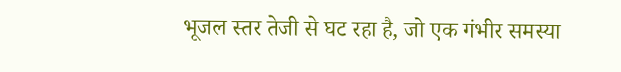भूजल स्तर तेजी से घट रहा है, जो एक गंभीर समस्या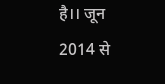है।। जून 2014 से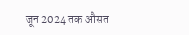जून 2024 तक औसत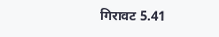गिरावट 5.41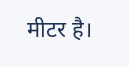मीटर है।